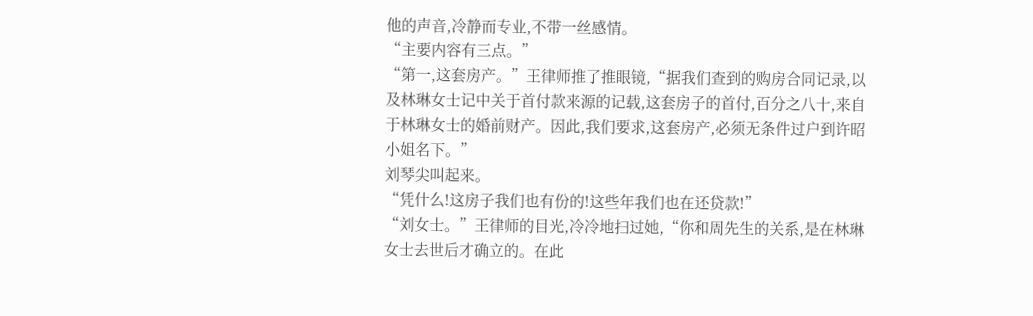他的声音,冷静而专业,不带一丝感情。
“主要内容有三点。”
“第一,这套房产。”王律师推了推眼镜,“据我们查到的购房合同记录,以及林琳女士记中关于首付款来源的记载,这套房子的首付,百分之八十,来自于林琳女士的婚前财产。因此,我们要求,这套房产,必须无条件过户到许昭小姐名下。”
刘琴尖叫起来。
“凭什么!这房子我们也有份的!这些年我们也在还贷款!”
“刘女士。”王律师的目光,冷冷地扫过她,“你和周先生的关系,是在林琳女士去世后才确立的。在此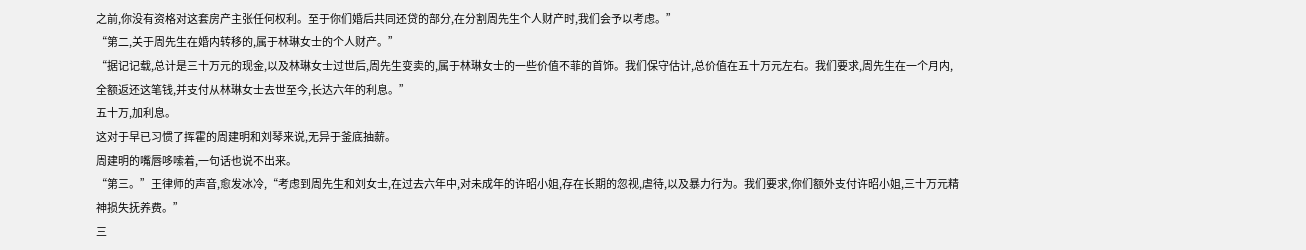之前,你没有资格对这套房产主张任何权利。至于你们婚后共同还贷的部分,在分割周先生个人财产时,我们会予以考虑。”
“第二,关于周先生在婚内转移的,属于林琳女士的个人财产。”
“据记记载,总计是三十万元的现金,以及林琳女士过世后,周先生变卖的,属于林琳女士的一些价值不菲的首饰。我们保守估计,总价值在五十万元左右。我们要求,周先生在一个月内,全额返还这笔钱,并支付从林琳女士去世至今,长达六年的利息。”
五十万,加利息。
这对于早已习惯了挥霍的周建明和刘琴来说,无异于釜底抽薪。
周建明的嘴唇哆嗦着,一句话也说不出来。
“第三。”王律师的声音,愈发冰冷,“考虑到周先生和刘女士,在过去六年中,对未成年的许昭小姐,存在长期的忽视,虐待,以及暴力行为。我们要求,你们额外支付许昭小姐,三十万元精神损失抚养费。”
三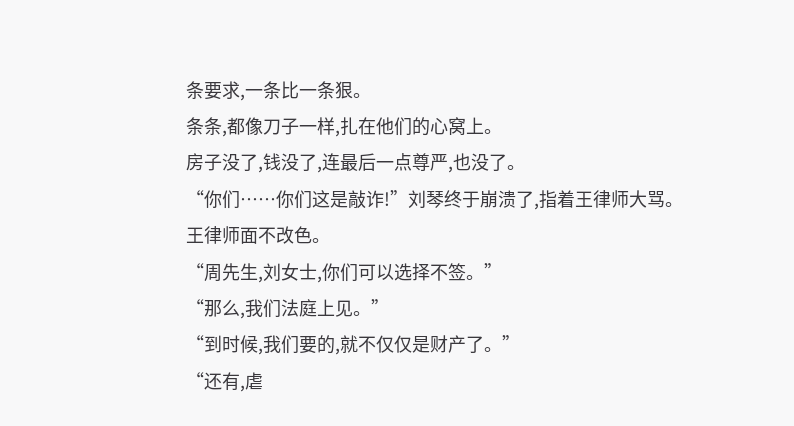条要求,一条比一条狠。
条条,都像刀子一样,扎在他们的心窝上。
房子没了,钱没了,连最后一点尊严,也没了。
“你们……你们这是敲诈!”刘琴终于崩溃了,指着王律师大骂。
王律师面不改色。
“周先生,刘女士,你们可以选择不签。”
“那么,我们法庭上见。”
“到时候,我们要的,就不仅仅是财产了。”
“还有,虐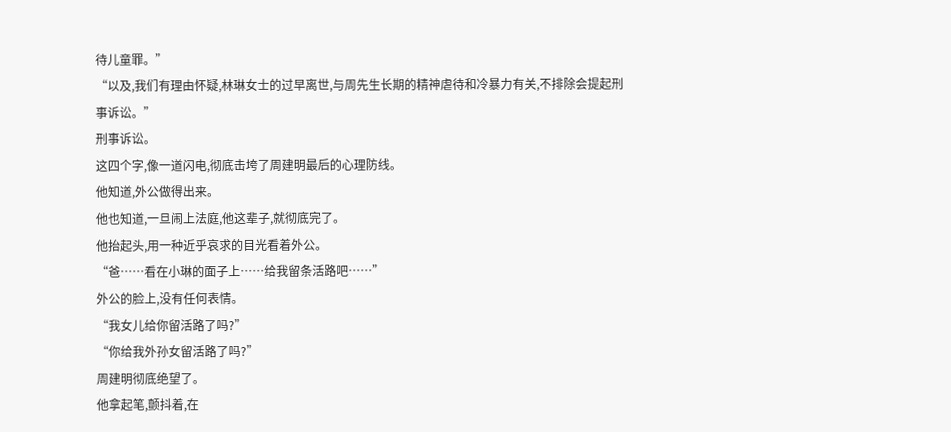待儿童罪。”
“以及,我们有理由怀疑,林琳女士的过早离世,与周先生长期的精神虐待和冷暴力有关,不排除会提起刑事诉讼。”
刑事诉讼。
这四个字,像一道闪电,彻底击垮了周建明最后的心理防线。
他知道,外公做得出来。
他也知道,一旦闹上法庭,他这辈子,就彻底完了。
他抬起头,用一种近乎哀求的目光看着外公。
“爸……看在小琳的面子上……给我留条活路吧……”
外公的脸上,没有任何表情。
“我女儿给你留活路了吗?”
“你给我外孙女留活路了吗?”
周建明彻底绝望了。
他拿起笔,颤抖着,在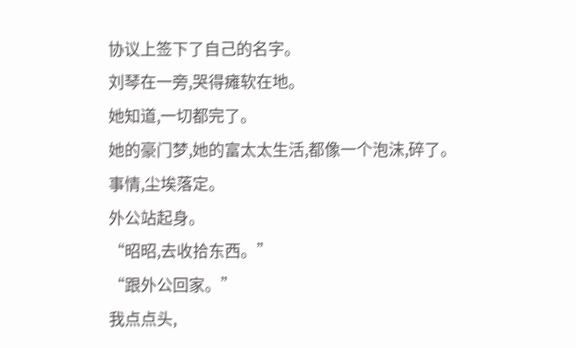协议上签下了自己的名字。
刘琴在一旁,哭得瘫软在地。
她知道,一切都完了。
她的豪门梦,她的富太太生活,都像一个泡沫,碎了。
事情,尘埃落定。
外公站起身。
“昭昭,去收拾东西。”
“跟外公回家。”
我点点头,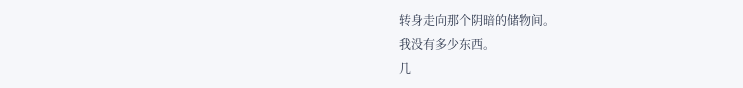转身走向那个阴暗的储物间。
我没有多少东西。
几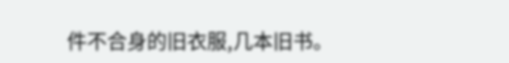件不合身的旧衣服,几本旧书。